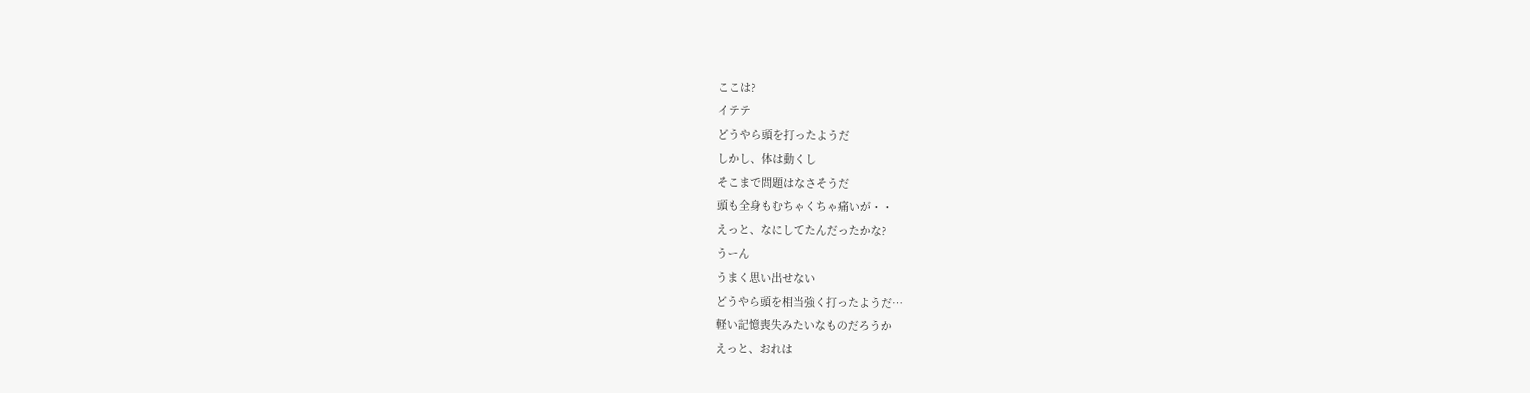ここは?
イテテ
どうやら頭を打ったようだ
しかし、体は動くし
そこまで問題はなさそうだ
頭も全身もむちゃくちゃ痛いが・・
えっと、なにしてたんだったかな?
うーん
うまく思い出せない
どうやら頭を相当強く打ったようだ…
軽い記憶喪失みたいなものだろうか
えっと、おれは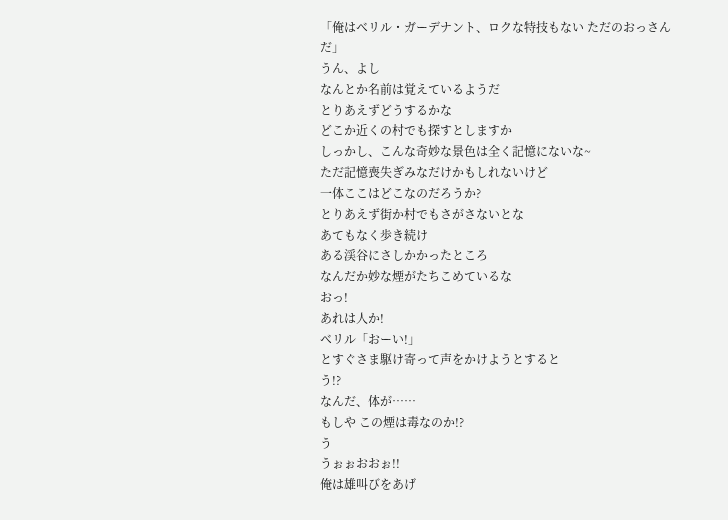「俺はベリル・ガーデナント、ロクな特技もない ただのおっさんだ」
うん、よし
なんとか名前は覚えているようだ
とりあえずどうするかな
どこか近くの村でも探すとしますか
しっかし、こんな奇妙な景色は全く記憶にないな~
ただ記憶喪失ぎみなだけかもしれないけど
一体ここはどこなのだろうか?
とりあえず街か村でもさがさないとな
あてもなく歩き続け
ある渓谷にさしかかったところ
なんだか妙な煙がたちこめているな
おっ!
あれは人か!
ベリル「おーい!」
とすぐさま駆け寄って声をかけようとすると
う!?
なんだ、体が……
もしや この煙は毒なのか!?
う
うぉぉおおぉ!!
俺は雄叫びをあげ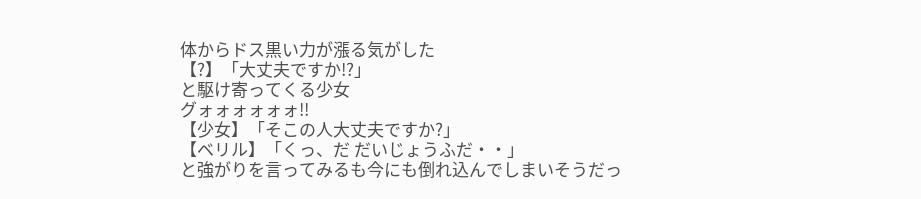体からドス黒い力が漲る気がした
【?】「大丈夫ですか!?」
と駆け寄ってくる少女
グォォォォォォ!!
【少女】「そこの人大丈夫ですか?」
【ベリル】「くっ、だ だいじょうふだ・・」
と強がりを言ってみるも今にも倒れ込んでしまいそうだっ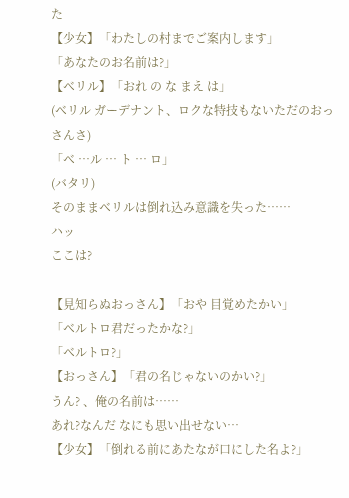た
【少女】「わたしの村までご案内します」
「あなたのお名前は?」
【ベリル】「おれ の な まえ は」
(ベリル ガーデナント、ロクな特技もないただのおっさんさ)
「ベ …ル … ト … ロ」
(バタリ)
そのままベリルは倒れ込み意識を失った……
ハッ
ここは?

【見知らぬおっさん】「おや 目覚めたかい」
「ベルトロ君だったかな?」
「ベルトロ?」
【おっさん】「君の名じゃないのかい?」
うん? 、俺の名前は……
あれ?なんだ なにも思い出せない…
【少女】「倒れる前にあたなが口にした名よ?」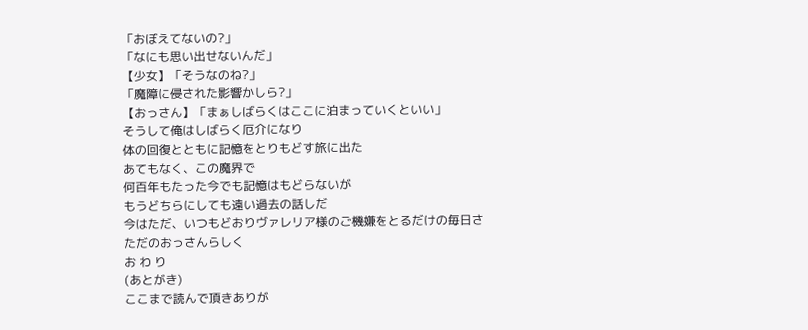「おぼえてないの?」
「なにも思い出せないんだ」
【少女】「そうなのね?」
「魔障に侵された影響かしら?」
【おっさん】「まぁしばらくはここに泊まっていくといい」
そうして俺はしばらく厄介になり
体の回復とともに記憶をとりもどす旅に出た
あてもなく、この魔界で
何百年もたった今でも記憶はもどらないが
もうどちらにしても遠い過去の話しだ
今はただ、いつもどおりヴァレリア様のご機嫌をとるだけの毎日さ
ただのおっさんらしく
お わ り
(あとがき)
ここまで読んで頂きありが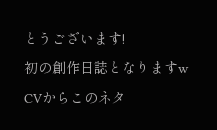とうございます!
初の創作日誌となりますw
CVからこのネタ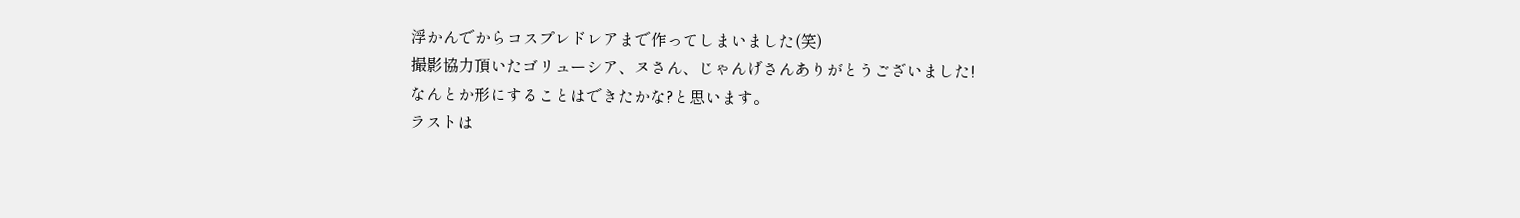浮かんでからコスプレドレアまで作ってしまいました(笑)
撮影協力頂いたゴリューシア、ヌさん、じゃんげさんありがとうございました!
なんとか形にすることはできたかな?と思います。
ラストは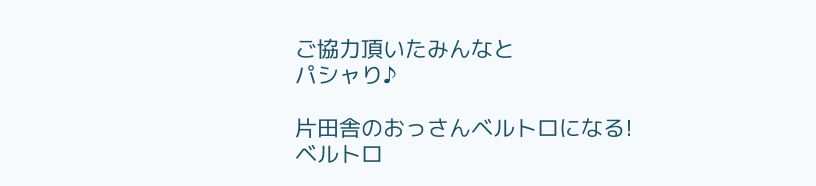ご協力頂いたみんなと
パシャり♪

片田舎のおっさんベルトロになる!
ベルトロ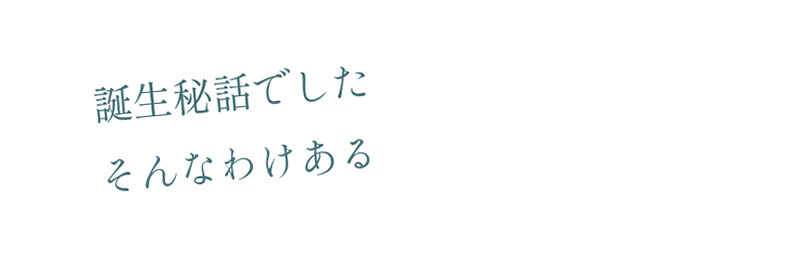誕生秘話でした
そんなわけある